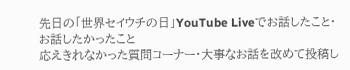先日の「世界セイウチの日」YouTube Liveでお話したこと・お話したかったこと
応えきれなかった質問コーナー・大事なお話を改めて投稿し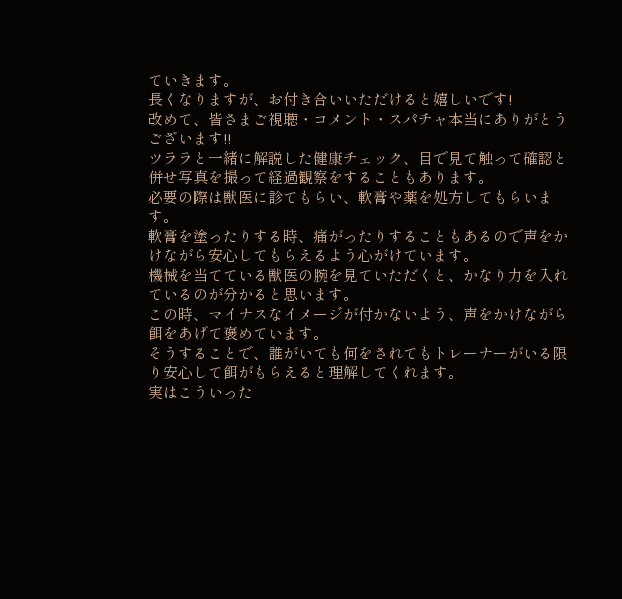ていきます。
長くなりますが、お付き合いいただけると嬉しいです!
改めて、皆さまご視聴・コメント・スパチャ本当にありがとうございます!!
ツララと一緒に解説した健康チェック、目で見て触って確認と併せ写真を撮って経過観察をすることもあります。
必要の際は獣医に診てもらい、軟膏や薬を処方してもらいます。
軟膏を塗ったりする時、痛がったりすることもあるので声をかけながら安心してもらえるよう心がけています。
機械を当てている獣医の腕を見ていただくと、かなり力を入れているのが分かると思います。
この時、マイナスなイメージが付かないよう、声をかけながら餌をあげて褒めています。
そうすることで、誰がいても何をされてもトレーナーがいる限り安心して餌がもらえると理解してくれます。
実はこういった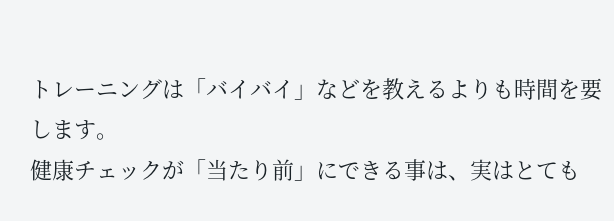トレーニングは「バイバイ」などを教えるよりも時間を要します。
健康チェックが「当たり前」にできる事は、実はとても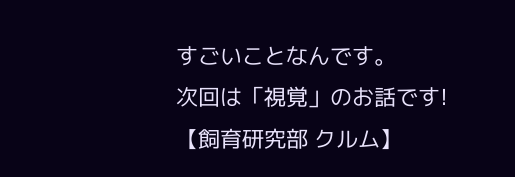すごいことなんです。
次回は「視覚」のお話です!
【飼育研究部 クルム】